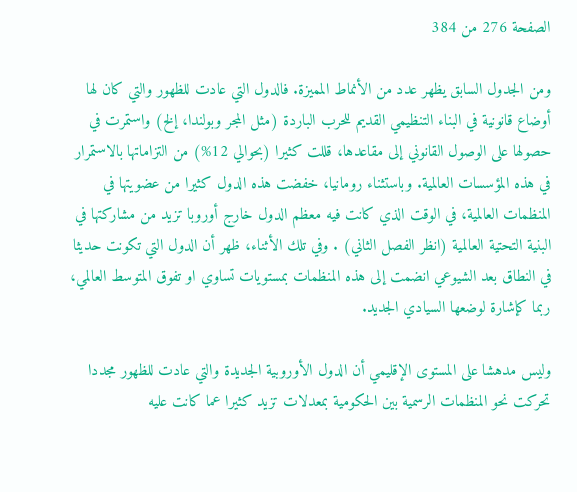الصفحة 276 من 384

ومن الجدول السابق يظهر عدد من الأنماط المميزة. فالدول التي عادت للظهور والتي كان لها أوضاع قانونية في البناء التنظيمي القديم للحرب الباردة (مثل المجر وبولندا، إلخ) واستمرت في حصولها على الوصول القانوني إلى مقاعدها، قللت كثيرا (بحوالي 12%) من التزاماتها بالاستمرار في هذه المؤسسات العالمية. وباستثناء رومانيا، خفضت هذه الدول كثيرا من عضويتها في المنظمات العالمية، في الوقت الذي كانت فيه معظم الدول خارج أوروبا تزيد من مشاركتها في البنية التحتية العالمية (انظر الفصل الثاني) . وفي تلك الأثناء، ظهر أن الدول التي تكونت حديثا في النطاق بعد الشيوعي انضمت إلى هذه المنظمات بمستويات تساوي او تفوق المتوسط العالمي، ربما كإشارة لوضعها السيادي الجديد.

وليس مدهشا على المستوى الإقليمي أن الدول الأوروبية الجديدة والتي عادت للظهور مجددا تحركت نحو المنظمات الرسمية بين الحكومية بمعدلات تزيد كثيرا عما كانت عليه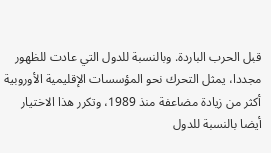قبل الحرب الباردة. وبالنسبة للدول التي عادت للظهور مجددا، يمثل التحرك نحو المؤسسات الإقليمية الأوروبية أكثر من زيادة مضاعفة منذ 1989، وتكرر هذا الاختيار أيضا بالنسبة للدول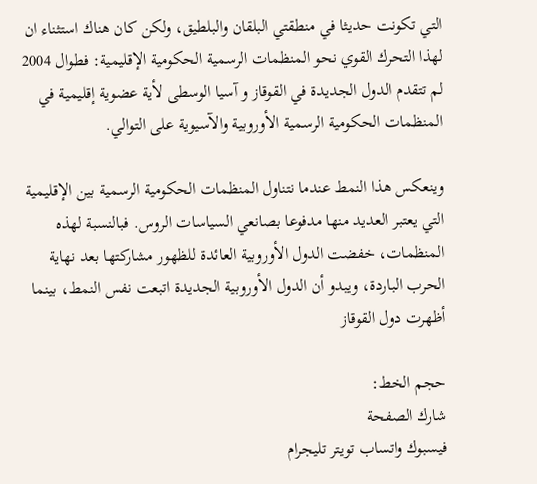التي تكونت حديثا في منطقتي البلقان والبلطيق، ولكن كان هناك استثناء ان لهذا التحرك القوي نحو المنظمات الرسمية الحكومية الإقليمية: فطوال 2004 لم تتقدم الدول الجديدة في القوقاز و آسيا الوسطى لأية عضوية إقليمية في المنظمات الحكومية الرسمية الأوروبية والآسيوية على التوالي.

وينعكس هذا النمط عندما نتناول المنظمات الحكومية الرسمية بين الإقليمية التي يعتبر العديد منها مدفوعا بصانعي السياسات الروس. فبالنسبة لهذه المنظمات، خفضت الدول الأوروبية العائدة للظهور مشاركتها بعد نهاية الحرب الباردة، ويبدو أن الدول الأوروبية الجديدة اتبعت نفس النمط، بينما أظهرت دول القوقاز

حجم الخط:
شارك الصفحة
فيسبوك واتساب تويتر تليجرام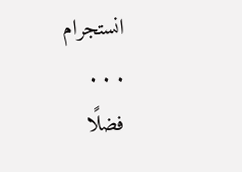انستجرام
. . .
فضلًا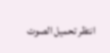انتظر تحميل الصوت